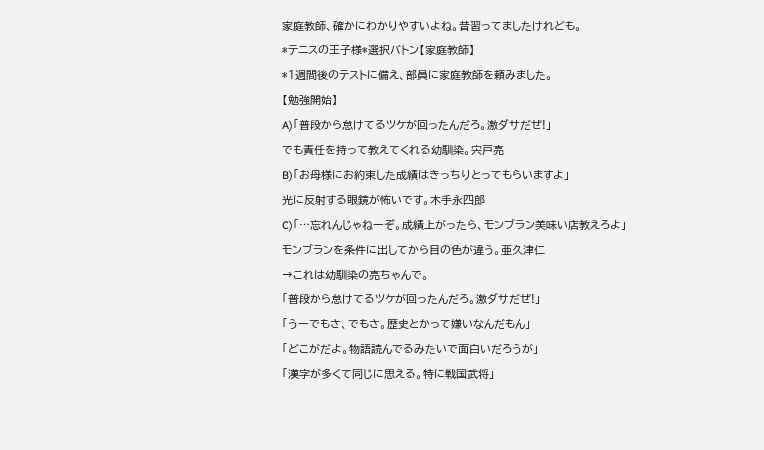家庭教師、確かにわかりやすいよね。昔習ってましたけれども。
*テニスの王子様*選択バトン【家庭教師】
*1週間後のテストに備え、部員に家庭教師を頼みました。
【勉強開始】
A)「普段から怠けてるツケが回ったんだろ。激ダサだぜ!」
でも責任を持って教えてくれる幼馴染。宍戸亮
B)「お母様にお約束した成績はきっちりとってもらいますよ」
光に反射する眼鏡が怖いです。木手永四郎
C)「…忘れんじゃねーぞ。成績上がったら、モンブラン美味い店教えろよ」
モンブランを条件に出してから目の色が違う。亜久津仁
→これは幼馴染の亮ちゃんで。
「普段から怠けてるツケが回ったんだろ。激ダサだぜ!」
「うーでもさ、でもさ。歴史とかって嫌いなんだもん」
「どこがだよ。物語読んでるみたいで面白いだろうが」
「漢字が多くて同じに思える。特に戦国武将」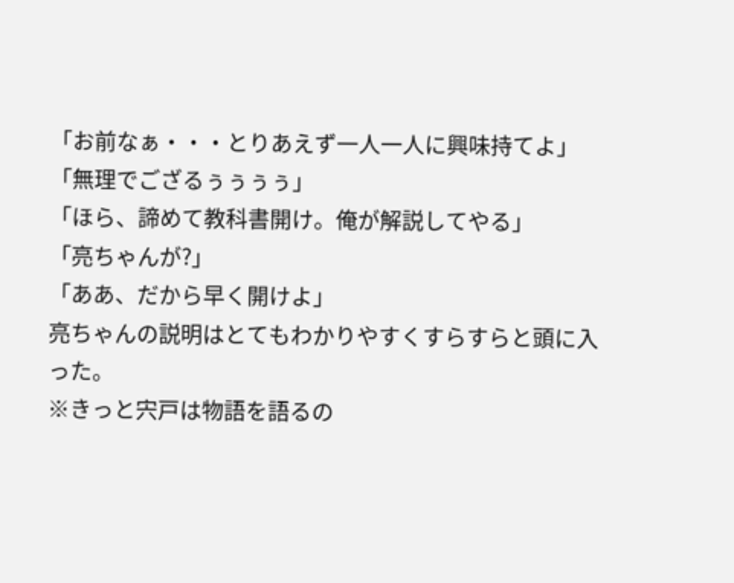「お前なぁ・・・とりあえず一人一人に興味持てよ」
「無理でござるぅぅぅぅ」
「ほら、諦めて教科書開け。俺が解説してやる」
「亮ちゃんが?」
「ああ、だから早く開けよ」
亮ちゃんの説明はとてもわかりやすくすらすらと頭に入った。
※きっと宍戸は物語を語るの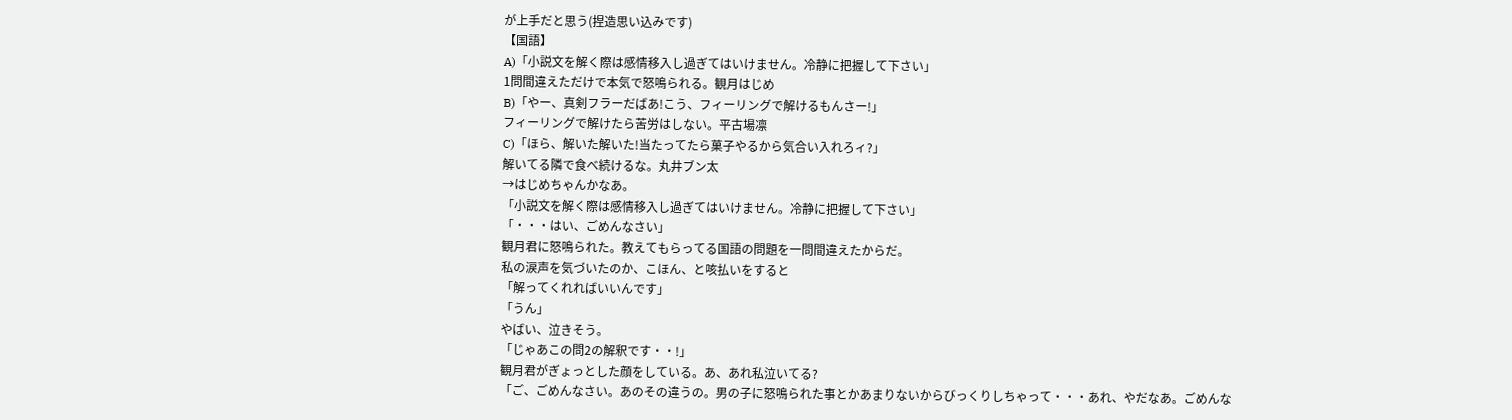が上手だと思う(捏造思い込みです)
【国語】
A)「小説文を解く際は感情移入し過ぎてはいけません。冷静に把握して下さい」
1問間違えただけで本気で怒鳴られる。観月はじめ
B)「やー、真剣フラーだばあ!こう、フィーリングで解けるもんさー!」
フィーリングで解けたら苦労はしない。平古場凛
C)「ほら、解いた解いた!当たってたら菓子やるから気合い入れろィ?」
解いてる隣で食べ続けるな。丸井ブン太
→はじめちゃんかなあ。
「小説文を解く際は感情移入し過ぎてはいけません。冷静に把握して下さい」
「・・・はい、ごめんなさい」
観月君に怒鳴られた。教えてもらってる国語の問題を一問間違えたからだ。
私の涙声を気づいたのか、こほん、と咳払いをすると
「解ってくれればいいんです」
「うん」
やばい、泣きそう。
「じゃあこの問2の解釈です・・!」
観月君がぎょっとした顔をしている。あ、あれ私泣いてる?
「ご、ごめんなさい。あのその違うの。男の子に怒鳴られた事とかあまりないからびっくりしちゃって・・・あれ、やだなあ。ごめんな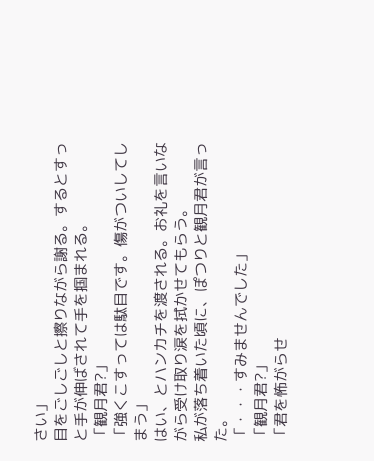さい」
目をごしごしと擦りながら謝る。するとすっと手が伸ばされて手を掴まれる。
「観月君?」
「強くこすっては駄目です。傷がついしてしまう」
はい、とハンカチを渡される。お礼を言いながら受け取り涙を拭かせてもらう。
私が落ち着いた頃に、ぽつりと観月君が言った。
「・・・すみませんでした」
「観月君?」
「君を怖がらせ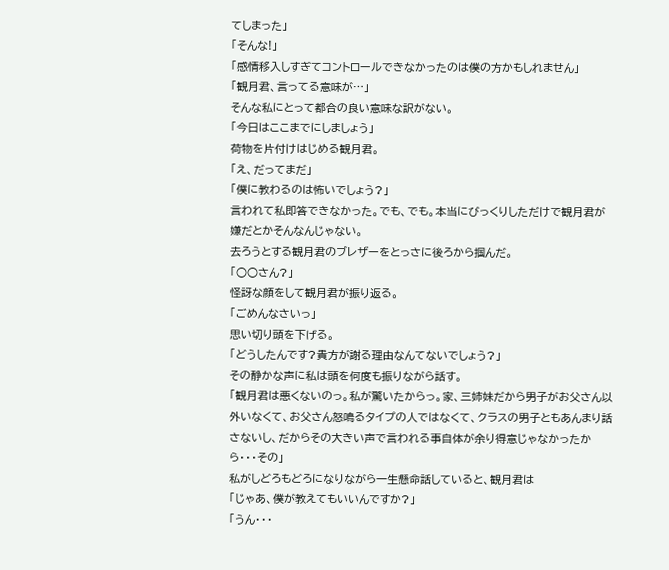てしまった」
「そんな!」
「感情移入しすぎてコントロールできなかったのは僕の方かもしれません」
「観月君、言ってる意味が…」
そんな私にとって都合の良い意味な訳がない。
「今日はここまでにしましょう」
荷物を片付けはじめる観月君。
「え、だってまだ」
「僕に教わるのは怖いでしょう?」
言われて私即答できなかった。でも、でも。本当にびっくりしただけで観月君が嫌だとかそんなんじゃない。
去ろうとする観月君のブレザーをとっさに後ろから掴んだ。
「○○さん?」
怪訝な顔をして観月君が振り返る。
「ごめんなさいっ」
思い切り頭を下げる。
「どうしたんです?貴方が謝る理由なんてないでしょう?」
その静かな声に私は頭を何度も振りながら話す。
「観月君は悪くないのっ。私が驚いたからっ。家、三姉妹だから男子がお父さん以外いなくて、お父さん怒鳴るタイプの人ではなくて、クラスの男子ともあんまり話さないし、だからその大きい声で言われる事自体が余り得意じゃなかったから・・・その」
私がしどろもどろになりながら一生懸命話していると、観月君は
「じゃあ、僕が教えてもいいんですか?」
「うん・・・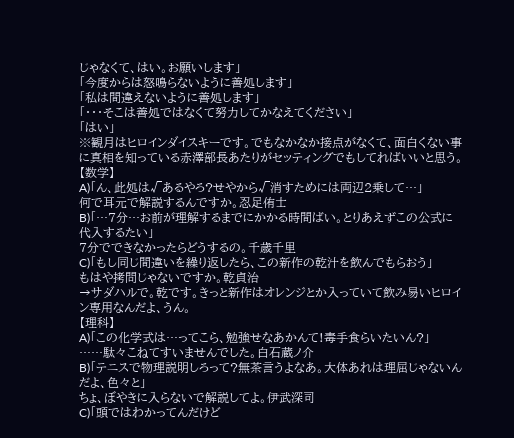じゃなくて、はい。お願いします」
「今度からは怒鳴らないように善処します」
「私は間違えないように善処します」
「・・・そこは善処ではなくて努力してかなえてください」
「はい」
※観月はヒロインダイスキーです。でもなかなか接点がなくて、面白くない事に真相を知っている赤澤部長あたりがセッティングでもしてればいいと思う。
【数学】
A)「ん、此処は√あるやろ?せやから√消すためには両辺2乗して…」
何で耳元で解説するんですか。忍足侑士
B)「…7分…お前が理解するまでにかかる時間ばい。とりあえずこの公式に代入するたい」
7分でできなかったらどうするの。千歳千里
C)「もし同じ間違いを繰り返したら、この新作の乾汁を飲んでもらおう」
もはや拷問じゃないですか。乾貞治
→サダハルで。乾です。きっと新作はオレンジとか入っていて飲み易いヒロイン専用なんだよ、うん。
【理科】
A)「この化学式は…ってこら、勉強せなあかんて!毒手食らいたいん?」
……駄々こねてすいませんでした。白石蔵ノ介
B)「テニスで物理説明しろって?無茶言うよなあ。大体あれは理屈じゃないんだよ、色々と」
ちょ、ぼやきに入らないで解説してよ。伊武深司
C)「頭ではわかってんだけど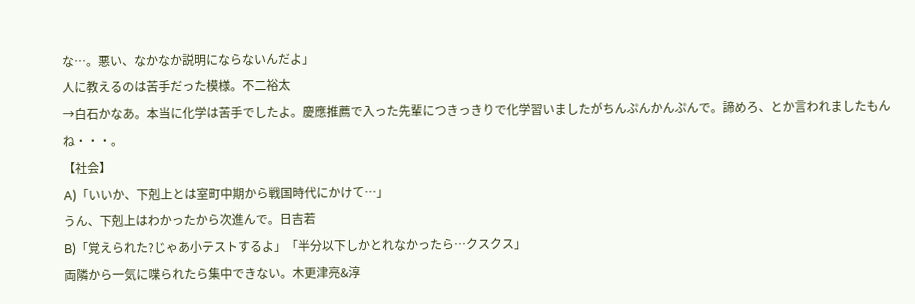な…。悪い、なかなか説明にならないんだよ」
人に教えるのは苦手だった模様。不二裕太
→白石かなあ。本当に化学は苦手でしたよ。慶應推薦で入った先輩につきっきりで化学習いましたがちんぷんかんぷんで。諦めろ、とか言われましたもんね・・・。
【社会】
A)「いいか、下剋上とは室町中期から戦国時代にかけて…」
うん、下剋上はわかったから次進んで。日吉若
B)「覚えられた?じゃあ小テストするよ」「半分以下しかとれなかったら…クスクス」
両隣から一気に喋られたら集中できない。木更津亮&淳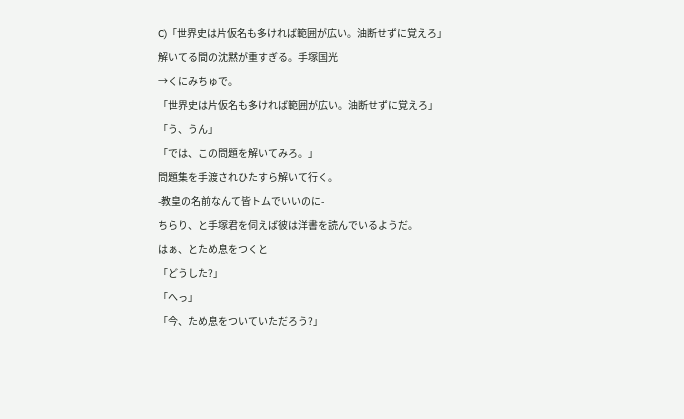C)「世界史は片仮名も多ければ範囲が広い。油断せずに覚えろ」
解いてる間の沈黙が重すぎる。手塚国光
→くにみちゅで。
「世界史は片仮名も多ければ範囲が広い。油断せずに覚えろ」
「う、うん」
「では、この問題を解いてみろ。」
問題集を手渡されひたすら解いて行く。
-教皇の名前なんて皆トムでいいのに-
ちらり、と手塚君を伺えば彼は洋書を読んでいるようだ。
はぁ、とため息をつくと
「どうした?」
「へっ」
「今、ため息をついていただろう?」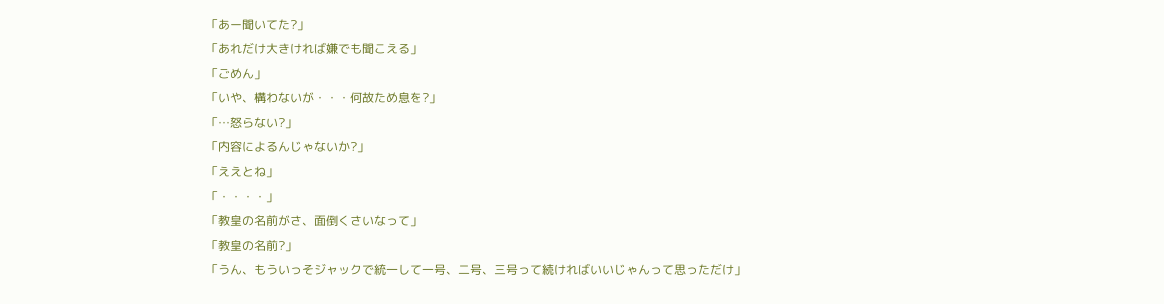「あー聞いてた?」
「あれだけ大きければ嫌でも聞こえる」
「ごめん」
「いや、構わないが・・・何故ため息を?」
「…怒らない?」
「内容によるんじゃないか?」
「ええとね」
「・・・・」
「教皇の名前がさ、面倒くさいなって」
「教皇の名前?」
「うん、もういっそジャックで統一して一号、二号、三号って続ければいいじゃんって思っただけ」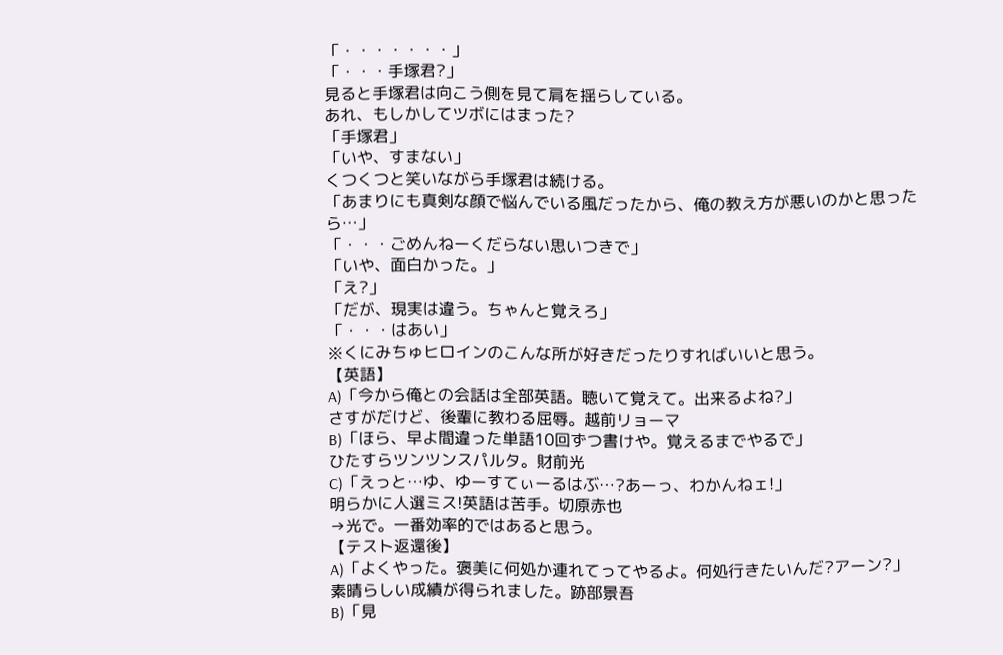「・・・・・・・」
「・・・手塚君?」
見ると手塚君は向こう側を見て肩を揺らしている。
あれ、もしかしてツボにはまった?
「手塚君」
「いや、すまない」
くつくつと笑いながら手塚君は続ける。
「あまりにも真剣な顔で悩んでいる風だったから、俺の教え方が悪いのかと思ったら…」
「・・・ごめんねーくだらない思いつきで」
「いや、面白かった。」
「え?」
「だが、現実は違う。ちゃんと覚えろ」
「・・・はあい」
※くにみちゅヒロインのこんな所が好きだったりすればいいと思う。
【英語】
A)「今から俺との会話は全部英語。聴いて覚えて。出来るよね?」
さすがだけど、後輩に教わる屈辱。越前リョーマ
B)「ほら、早よ間違った単語10回ずつ書けや。覚えるまでやるで」
ひたすらツンツンスパルタ。財前光
C)「えっと…ゆ、ゆーすてぃーるはぶ…?あーっ、わかんねェ!」
明らかに人選ミス!英語は苦手。切原赤也
→光で。一番効率的ではあると思う。
【テスト返還後】
A)「よくやった。褒美に何処か連れてってやるよ。何処行きたいんだ?アーン?」
素晴らしい成績が得られました。跡部景吾
B)「見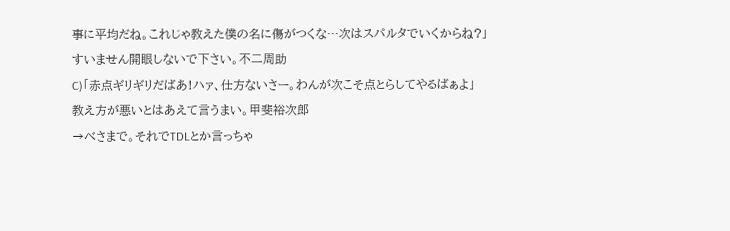事に平均だね。これじゃ教えた僕の名に傷がつくな…次はスパルタでいくからね?」
すいません開眼しないで下さい。不二周助
C)「赤点ギリギリだばあ!ハァ、仕方ないさー。わんが次こそ点とらしてやるばぁよ」
教え方が悪いとはあえて言うまい。甲斐裕次郎
→べさまで。それでTDLとか言っちゃ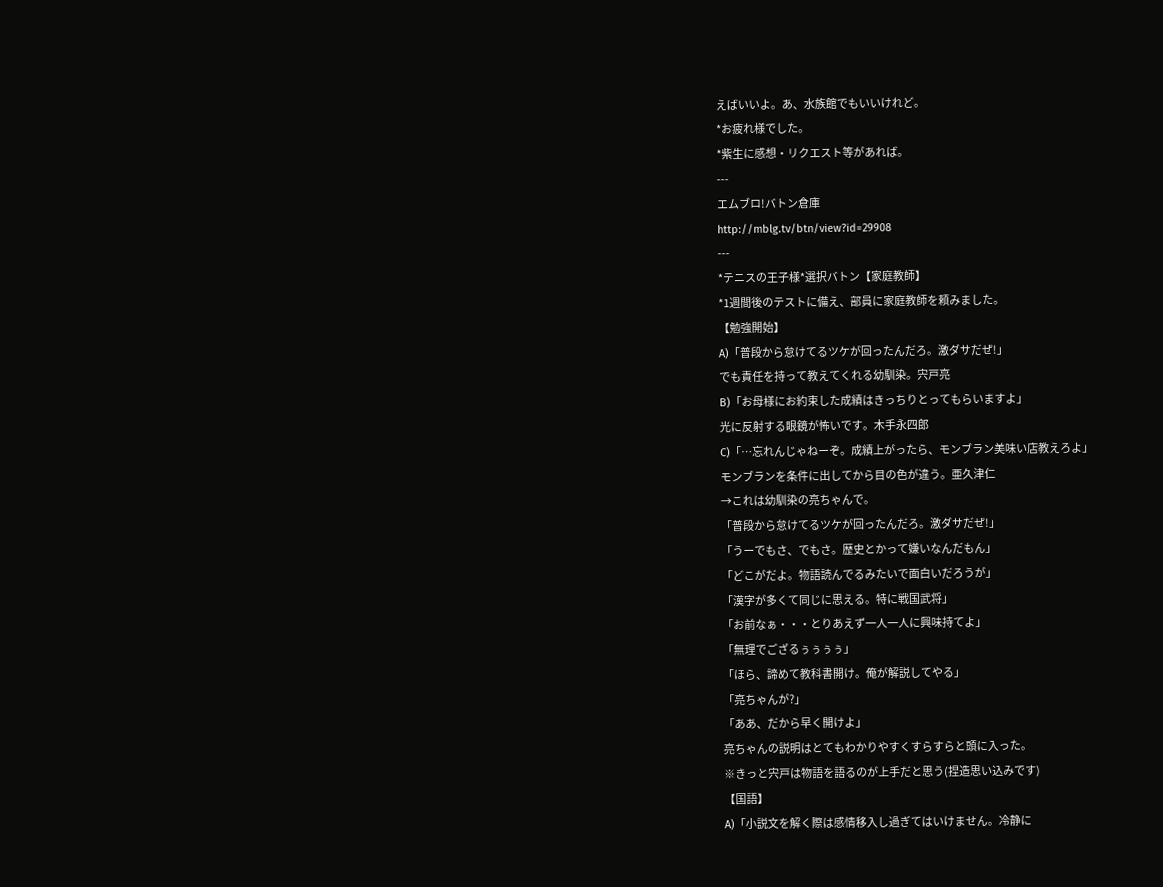えばいいよ。あ、水族館でもいいけれど。
*お疲れ様でした。
*紫生に感想・リクエスト等があれば。
---
エムブロ!バトン倉庫
http://mblg.tv/btn/view?id=29908
---
*テニスの王子様*選択バトン【家庭教師】
*1週間後のテストに備え、部員に家庭教師を頼みました。
【勉強開始】
A)「普段から怠けてるツケが回ったんだろ。激ダサだぜ!」
でも責任を持って教えてくれる幼馴染。宍戸亮
B)「お母様にお約束した成績はきっちりとってもらいますよ」
光に反射する眼鏡が怖いです。木手永四郎
C)「…忘れんじゃねーぞ。成績上がったら、モンブラン美味い店教えろよ」
モンブランを条件に出してから目の色が違う。亜久津仁
→これは幼馴染の亮ちゃんで。
「普段から怠けてるツケが回ったんだろ。激ダサだぜ!」
「うーでもさ、でもさ。歴史とかって嫌いなんだもん」
「どこがだよ。物語読んでるみたいで面白いだろうが」
「漢字が多くて同じに思える。特に戦国武将」
「お前なぁ・・・とりあえず一人一人に興味持てよ」
「無理でござるぅぅぅぅ」
「ほら、諦めて教科書開け。俺が解説してやる」
「亮ちゃんが?」
「ああ、だから早く開けよ」
亮ちゃんの説明はとてもわかりやすくすらすらと頭に入った。
※きっと宍戸は物語を語るのが上手だと思う(捏造思い込みです)
【国語】
A)「小説文を解く際は感情移入し過ぎてはいけません。冷静に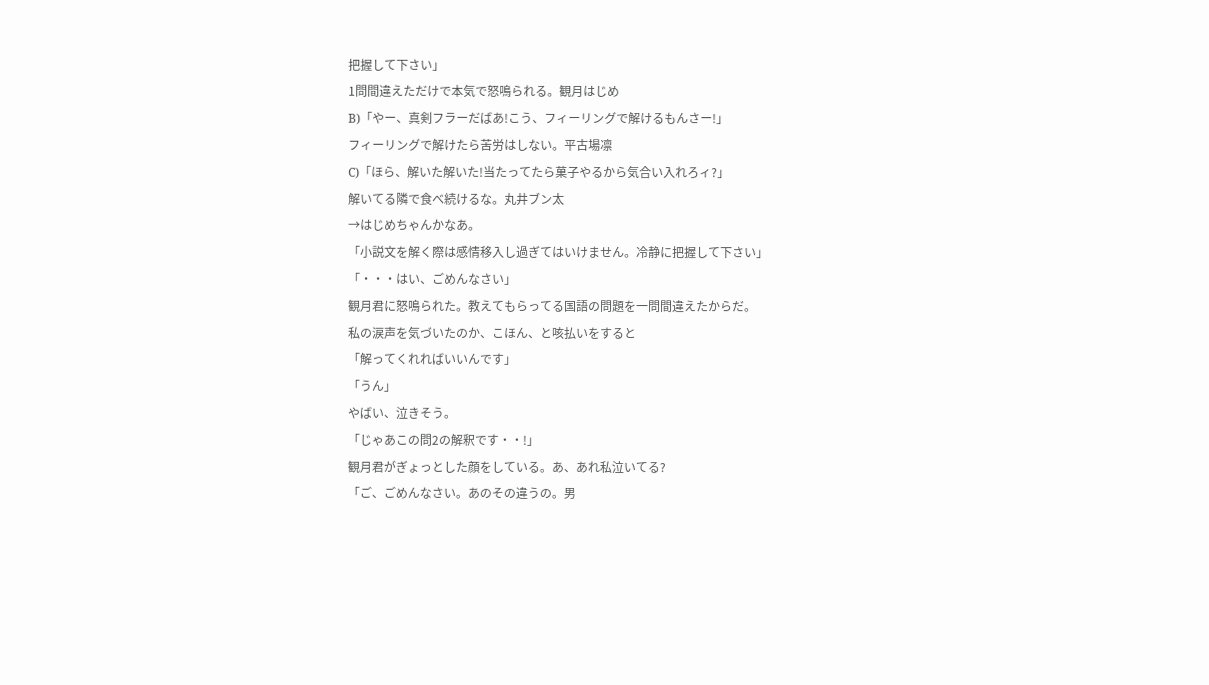把握して下さい」
1問間違えただけで本気で怒鳴られる。観月はじめ
B)「やー、真剣フラーだばあ!こう、フィーリングで解けるもんさー!」
フィーリングで解けたら苦労はしない。平古場凛
C)「ほら、解いた解いた!当たってたら菓子やるから気合い入れろィ?」
解いてる隣で食べ続けるな。丸井ブン太
→はじめちゃんかなあ。
「小説文を解く際は感情移入し過ぎてはいけません。冷静に把握して下さい」
「・・・はい、ごめんなさい」
観月君に怒鳴られた。教えてもらってる国語の問題を一問間違えたからだ。
私の涙声を気づいたのか、こほん、と咳払いをすると
「解ってくれればいいんです」
「うん」
やばい、泣きそう。
「じゃあこの問2の解釈です・・!」
観月君がぎょっとした顔をしている。あ、あれ私泣いてる?
「ご、ごめんなさい。あのその違うの。男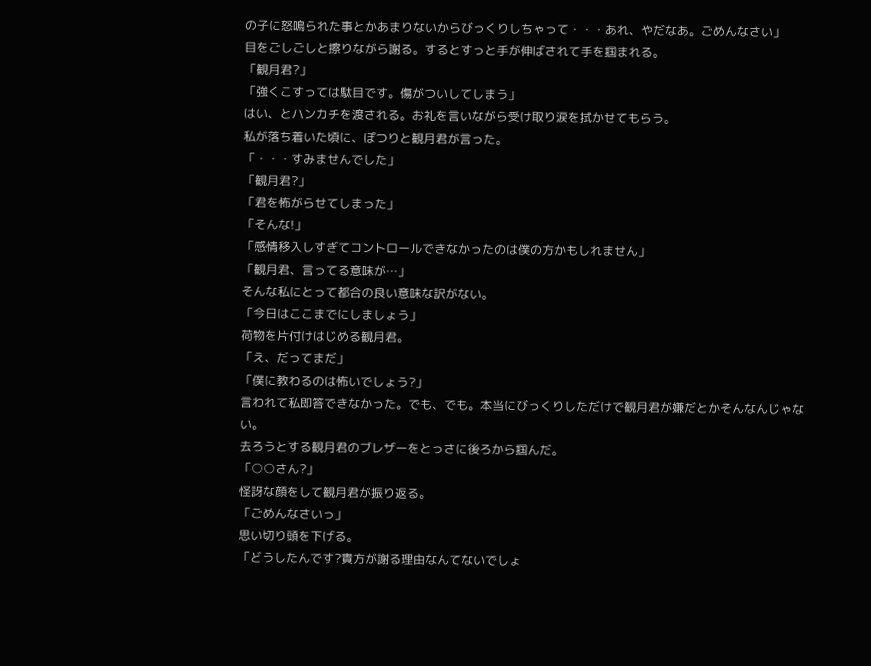の子に怒鳴られた事とかあまりないからびっくりしちゃって・・・あれ、やだなあ。ごめんなさい」
目をごしごしと擦りながら謝る。するとすっと手が伸ばされて手を掴まれる。
「観月君?」
「強くこすっては駄目です。傷がついしてしまう」
はい、とハンカチを渡される。お礼を言いながら受け取り涙を拭かせてもらう。
私が落ち着いた頃に、ぽつりと観月君が言った。
「・・・すみませんでした」
「観月君?」
「君を怖がらせてしまった」
「そんな!」
「感情移入しすぎてコントロールできなかったのは僕の方かもしれません」
「観月君、言ってる意味が…」
そんな私にとって都合の良い意味な訳がない。
「今日はここまでにしましょう」
荷物を片付けはじめる観月君。
「え、だってまだ」
「僕に教わるのは怖いでしょう?」
言われて私即答できなかった。でも、でも。本当にびっくりしただけで観月君が嫌だとかそんなんじゃない。
去ろうとする観月君のブレザーをとっさに後ろから掴んだ。
「○○さん?」
怪訝な顔をして観月君が振り返る。
「ごめんなさいっ」
思い切り頭を下げる。
「どうしたんです?貴方が謝る理由なんてないでしょ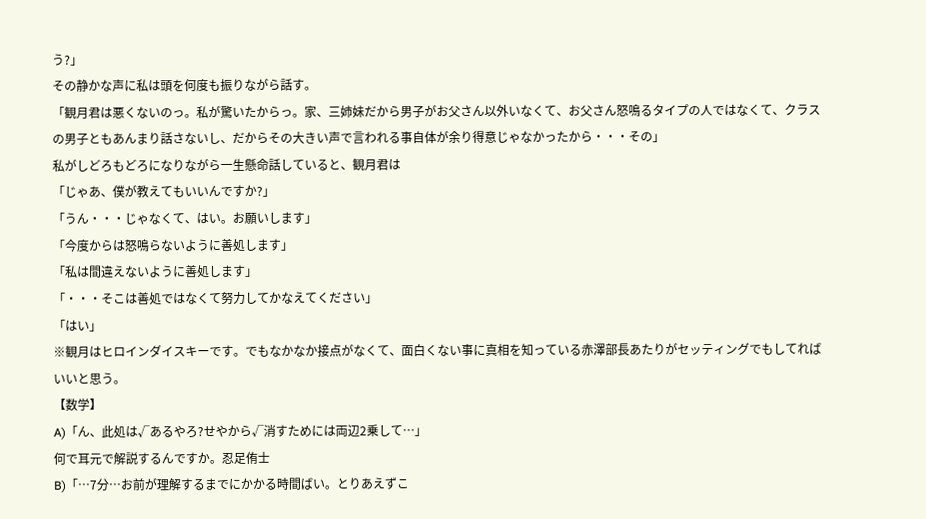う?」
その静かな声に私は頭を何度も振りながら話す。
「観月君は悪くないのっ。私が驚いたからっ。家、三姉妹だから男子がお父さん以外いなくて、お父さん怒鳴るタイプの人ではなくて、クラスの男子ともあんまり話さないし、だからその大きい声で言われる事自体が余り得意じゃなかったから・・・その」
私がしどろもどろになりながら一生懸命話していると、観月君は
「じゃあ、僕が教えてもいいんですか?」
「うん・・・じゃなくて、はい。お願いします」
「今度からは怒鳴らないように善処します」
「私は間違えないように善処します」
「・・・そこは善処ではなくて努力してかなえてください」
「はい」
※観月はヒロインダイスキーです。でもなかなか接点がなくて、面白くない事に真相を知っている赤澤部長あたりがセッティングでもしてればいいと思う。
【数学】
A)「ん、此処は√あるやろ?せやから√消すためには両辺2乗して…」
何で耳元で解説するんですか。忍足侑士
B)「…7分…お前が理解するまでにかかる時間ばい。とりあえずこ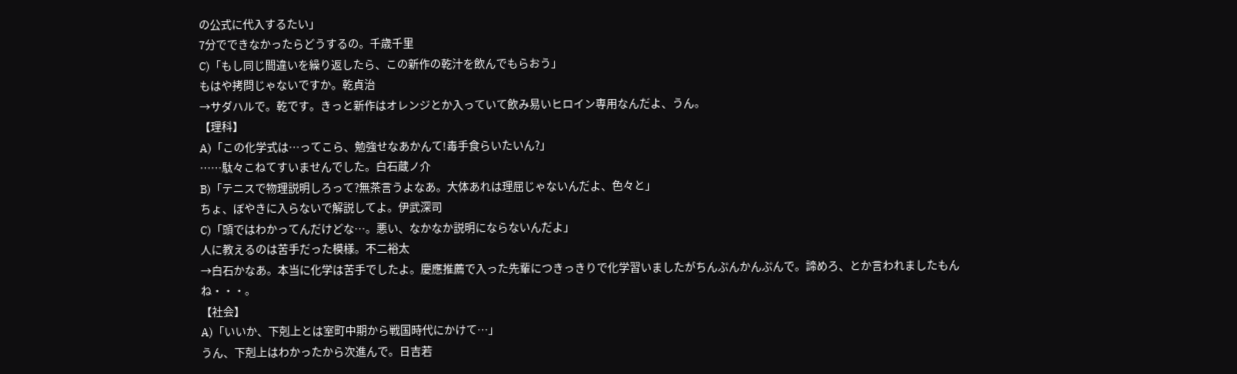の公式に代入するたい」
7分でできなかったらどうするの。千歳千里
C)「もし同じ間違いを繰り返したら、この新作の乾汁を飲んでもらおう」
もはや拷問じゃないですか。乾貞治
→サダハルで。乾です。きっと新作はオレンジとか入っていて飲み易いヒロイン専用なんだよ、うん。
【理科】
A)「この化学式は…ってこら、勉強せなあかんて!毒手食らいたいん?」
……駄々こねてすいませんでした。白石蔵ノ介
B)「テニスで物理説明しろって?無茶言うよなあ。大体あれは理屈じゃないんだよ、色々と」
ちょ、ぼやきに入らないで解説してよ。伊武深司
C)「頭ではわかってんだけどな…。悪い、なかなか説明にならないんだよ」
人に教えるのは苦手だった模様。不二裕太
→白石かなあ。本当に化学は苦手でしたよ。慶應推薦で入った先輩につきっきりで化学習いましたがちんぷんかんぷんで。諦めろ、とか言われましたもんね・・・。
【社会】
A)「いいか、下剋上とは室町中期から戦国時代にかけて…」
うん、下剋上はわかったから次進んで。日吉若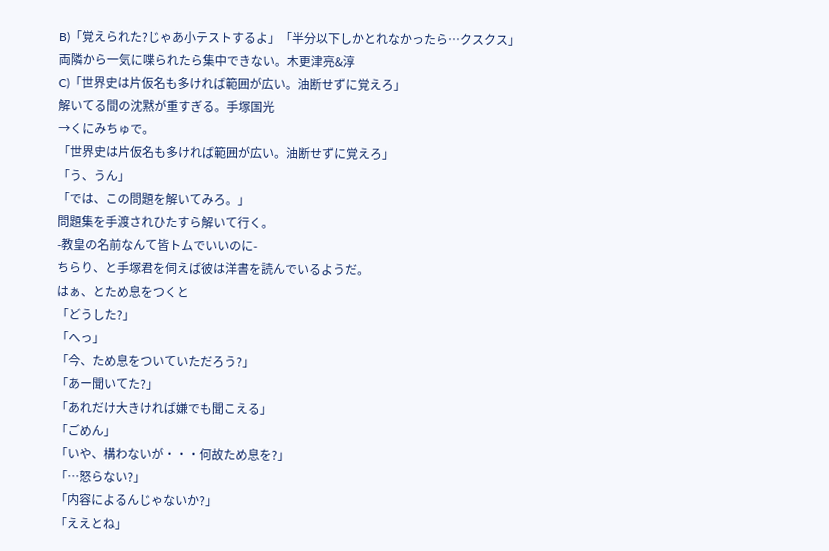B)「覚えられた?じゃあ小テストするよ」「半分以下しかとれなかったら…クスクス」
両隣から一気に喋られたら集中できない。木更津亮&淳
C)「世界史は片仮名も多ければ範囲が広い。油断せずに覚えろ」
解いてる間の沈黙が重すぎる。手塚国光
→くにみちゅで。
「世界史は片仮名も多ければ範囲が広い。油断せずに覚えろ」
「う、うん」
「では、この問題を解いてみろ。」
問題集を手渡されひたすら解いて行く。
-教皇の名前なんて皆トムでいいのに-
ちらり、と手塚君を伺えば彼は洋書を読んでいるようだ。
はぁ、とため息をつくと
「どうした?」
「へっ」
「今、ため息をついていただろう?」
「あー聞いてた?」
「あれだけ大きければ嫌でも聞こえる」
「ごめん」
「いや、構わないが・・・何故ため息を?」
「…怒らない?」
「内容によるんじゃないか?」
「ええとね」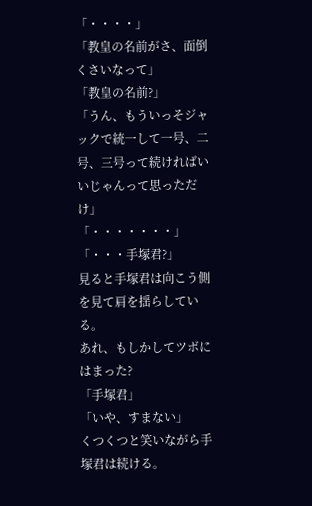「・・・・」
「教皇の名前がさ、面倒くさいなって」
「教皇の名前?」
「うん、もういっそジャックで統一して一号、二号、三号って続ければいいじゃんって思っただけ」
「・・・・・・・」
「・・・手塚君?」
見ると手塚君は向こう側を見て肩を揺らしている。
あれ、もしかしてツボにはまった?
「手塚君」
「いや、すまない」
くつくつと笑いながら手塚君は続ける。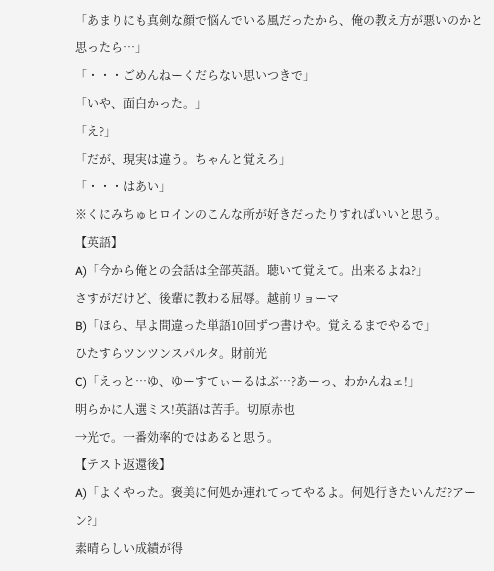「あまりにも真剣な顔で悩んでいる風だったから、俺の教え方が悪いのかと思ったら…」
「・・・ごめんねーくだらない思いつきで」
「いや、面白かった。」
「え?」
「だが、現実は違う。ちゃんと覚えろ」
「・・・はあい」
※くにみちゅヒロインのこんな所が好きだったりすればいいと思う。
【英語】
A)「今から俺との会話は全部英語。聴いて覚えて。出来るよね?」
さすがだけど、後輩に教わる屈辱。越前リョーマ
B)「ほら、早よ間違った単語10回ずつ書けや。覚えるまでやるで」
ひたすらツンツンスパルタ。財前光
C)「えっと…ゆ、ゆーすてぃーるはぶ…?あーっ、わかんねェ!」
明らかに人選ミス!英語は苦手。切原赤也
→光で。一番効率的ではあると思う。
【テスト返還後】
A)「よくやった。褒美に何処か連れてってやるよ。何処行きたいんだ?アーン?」
素晴らしい成績が得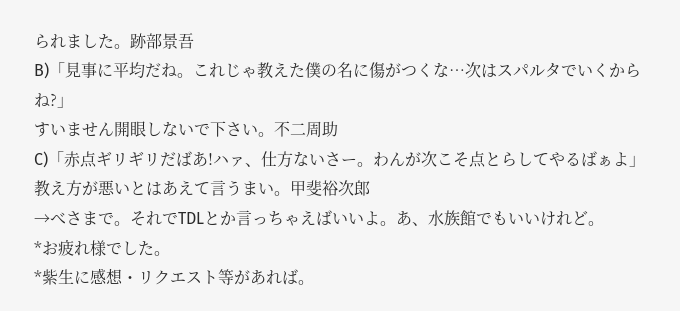られました。跡部景吾
B)「見事に平均だね。これじゃ教えた僕の名に傷がつくな…次はスパルタでいくからね?」
すいません開眼しないで下さい。不二周助
C)「赤点ギリギリだばあ!ハァ、仕方ないさー。わんが次こそ点とらしてやるばぁよ」
教え方が悪いとはあえて言うまい。甲斐裕次郎
→べさまで。それでTDLとか言っちゃえばいいよ。あ、水族館でもいいけれど。
*お疲れ様でした。
*紫生に感想・リクエスト等があれば。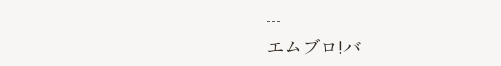---
エムブロ!バ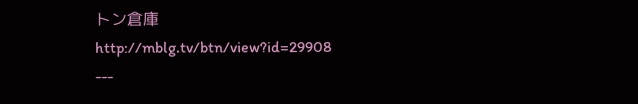トン倉庫
http://mblg.tv/btn/view?id=29908
---